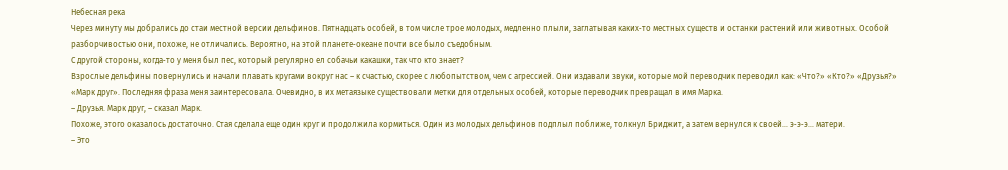Небесная река
Через минуту мы добрались до стаи местной версии дельфинов. Пятнадцать особей, в том числе трое молодых, медленно плыли, заглатывая каких‑то местных существ и останки растений или животных. Особой разборчивостью они, похоже, не отличались. Вероятно, на этой планете‑океане почти все было съедобным.
С другой стороны, когда‑то у меня был пес, который регулярно ел собачьи какашки, так что кто знает?
Взрослые дельфины повернулись и начали плавать кругами вокруг нас – к счастью, скорее с любопытством, чем с агрессией. Они издавали звуки, которые мой переводчик переводил как: «Что?» «Кто?» «Друзья?» «Марк друг». Последняя фраза меня заинтересовала. Очевидно, в их метаязыке существовали метки для отдельных особей, которые переводчик превращал в имя Марка.
– Друзья. Марк друг, – сказал Марк.
Похоже, этого оказалось достаточно. Стая сделала еще один круг и продолжила кормиться. Один из молодых дельфинов подплыл поближе, толкнул Бриджит, а затем вернулся к своей… э‑э‑э… матери.
– Это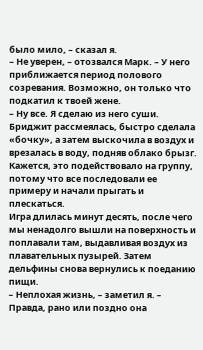было мило, – сказал я.
– Не уверен, – отозвался Марк. – У него приближается период полового созревания. Возможно, он только что подкатил к твоей жене.
– Ну все. Я сделаю из него суши.
Бриджит рассмеялась, быстро сделала «бочку», а затем выскочила в воздух и врезалась в воду, подняв облако брызг. Кажется, это подействовало на группу, потому что все последовали ее примеру и начали прыгать и плескаться.
Игра длилась минут десять, после чего мы ненадолго вышли на поверхность и поплавали там, выдавливая воздух из плавательных пузырей. Затем дельфины снова вернулись к поеданию пищи.
– Неплохая жизнь, – заметил я. – Правда, рано или поздно она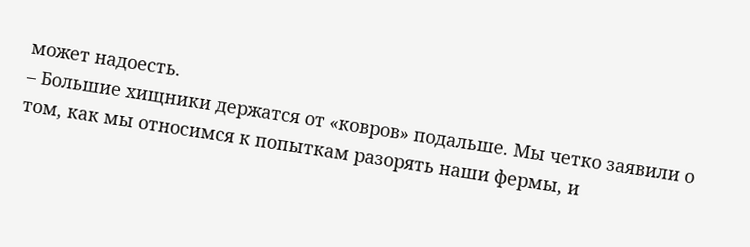может надоесть.
– Большие хищники держатся от «ковров» подальше. Мы четко заявили о том, как мы относимся к попыткам разорять наши фермы, и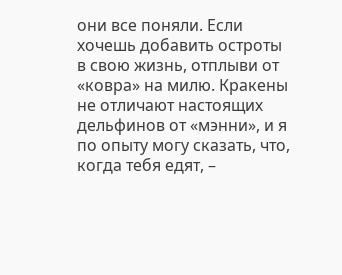они все поняли. Если хочешь добавить остроты в свою жизнь, отплыви от «ковра» на милю. Кракены не отличают настоящих дельфинов от «мэнни», и я по опыту могу сказать, что, когда тебя едят, –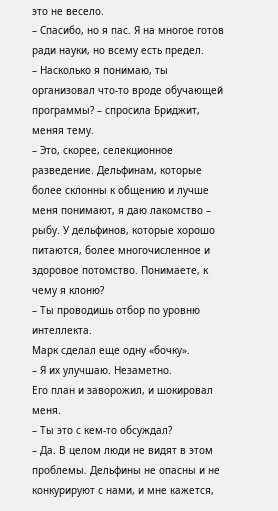это не весело.
– Спасибо, но я пас. Я на многое готов ради науки, но всему есть предел.
– Насколько я понимаю, ты организовал что‑то вроде обучающей программы? – спросила Бриджит, меняя тему.
– Это, скорее, селекционное разведение. Дельфинам, которые более склонны к общению и лучше меня понимают, я даю лакомство – рыбу. У дельфинов, которые хорошо питаются, более многочисленное и здоровое потомство. Понимаете, к чему я клоню?
– Ты проводишь отбор по уровню интеллекта.
Марк сделал еще одну «бочку».
– Я их улучшаю. Незаметно.
Его план и заворожил, и шокировал меня.
– Ты это с кем‑то обсуждал?
– Да. В целом люди не видят в этом проблемы. Дельфины не опасны и не конкурируют с нами, и мне кажется,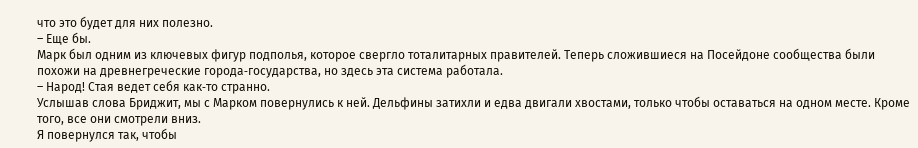что это будет для них полезно.
– Еще бы.
Марк был одним из ключевых фигур подполья, которое свергло тоталитарных правителей. Теперь сложившиеся на Посейдоне сообщества были похожи на древнегреческие города‑государства, но здесь эта система работала.
– Народ! Стая ведет себя как‑то странно.
Услышав слова Бриджит, мы с Марком повернулись к ней. Дельфины затихли и едва двигали хвостами, только чтобы оставаться на одном месте. Кроме того, все они смотрели вниз.
Я повернулся так, чтобы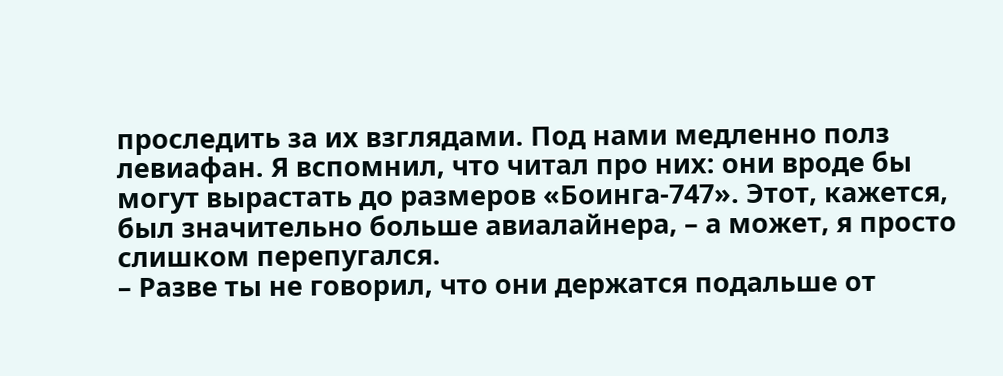проследить за их взглядами. Под нами медленно полз левиафан. Я вспомнил, что читал про них: они вроде бы могут вырастать до размеров «Боинга‐747». Этот, кажется, был значительно больше авиалайнера, – а может, я просто слишком перепугался.
– Разве ты не говорил, что они держатся подальше от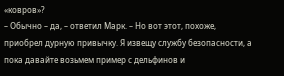«ковров»?
– Обычно – да, – ответил Марк. – Но вот этот, похоже, приобрел дурную привычку. Я извещу службу безопасности, а пока давайте возьмем пример с дельфинов и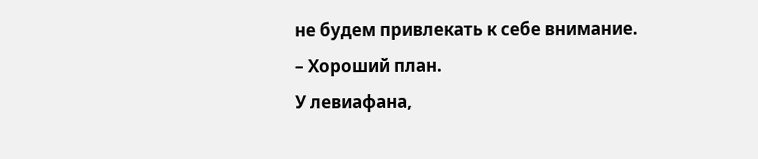не будем привлекать к себе внимание.
– Хороший план.
У левиафана,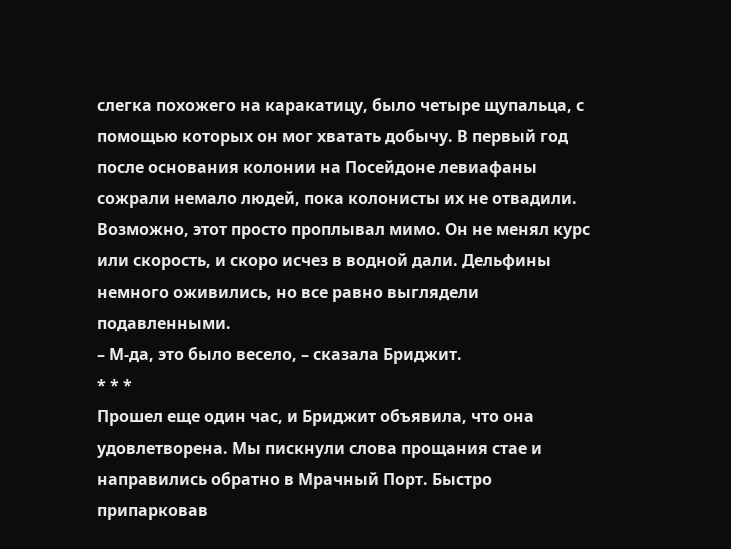слегка похожего на каракатицу, было четыре щупальца, с помощью которых он мог хватать добычу. В первый год после основания колонии на Посейдоне левиафаны сожрали немало людей, пока колонисты их не отвадили.
Возможно, этот просто проплывал мимо. Он не менял курс или скорость, и скоро исчез в водной дали. Дельфины немного оживились, но все равно выглядели подавленными.
– М‑да, это было весело, – сказала Бриджит.
* * *
Прошел еще один час, и Бриджит объявила, что она удовлетворена. Мы пискнули слова прощания стае и направились обратно в Мрачный Порт. Быстро припарковав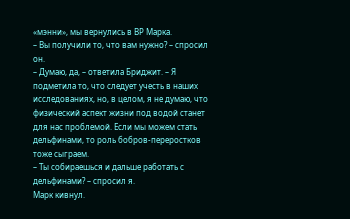«мэнни», мы вернулись в ВР Марка.
– Вы получили то, что вам нужно? – спросил он.
– Думаю, да, – ответила Бриджит. – Я подметила то, что следует учесть в наших исследованиях, но, в целом, я не думаю, что физический аспект жизни под водой станет для нас проблемой. Если мы можем стать дельфинами, то роль бобров‑переростков тоже сыграем.
– Ты собираешься и дальше работать с дельфинами? – спросил я.
Марк кивнул.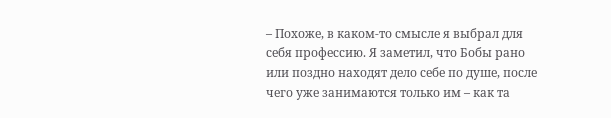– Похоже, в каком‑то смысле я выбрал для себя профессию. Я заметил, что Бобы рано или поздно находят дело себе по душе, после чего уже занимаются только им – как та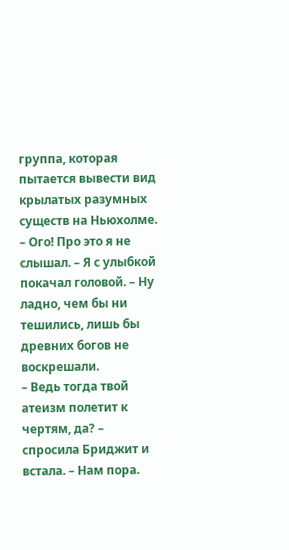группа, которая пытается вывести вид крылатых разумных существ на Ньюхолме.
– Ого! Про это я не слышал. – Я с улыбкой покачал головой. – Ну ладно, чем бы ни тешились, лишь бы древних богов не воскрешали.
– Ведь тогда твой атеизм полетит к чертям, да? – спросила Бриджит и встала. – Нам пора.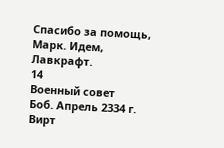Спасибо за помощь, Марк. Идем, Лавкрафт.
14
Военный совет
Боб. Апрель 2334 г. Вирт